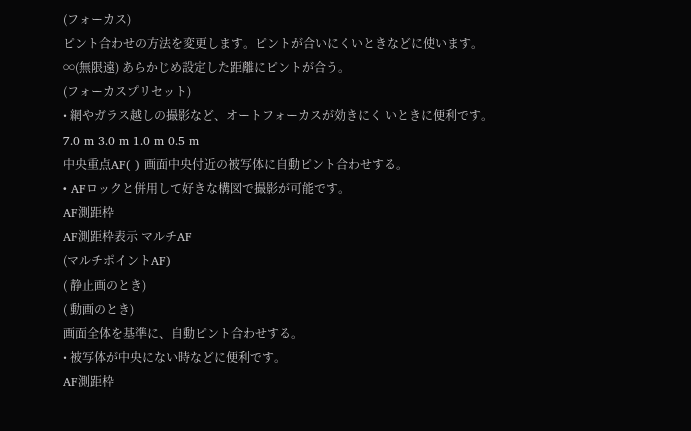(フォーカス)
ピント合わせの方法を変更します。ピントが合いにくいときなどに使います。
∞(無限遠) あらかじめ設定した距離にピントが合う。
(フォーカスプリセット)
• 網やガラス越しの撮影など、オートフォーカスが効きにく いときに便利です。
7.0 m 3.0 m 1.0 m 0.5 m
中央重点AF( ) 画面中央付近の被写体に自動ピント合わせする。
• AFロックと併用して好きな構図で撮影が可能です。
AF測距枠
AF測距枠表示 マルチAF
(マルチポイントAF)
( 静止画のとき)
( 動画のとき)
画面全体を基準に、自動ピント合わせする。
• 被写体が中央にない時などに便利です。
AF測距枠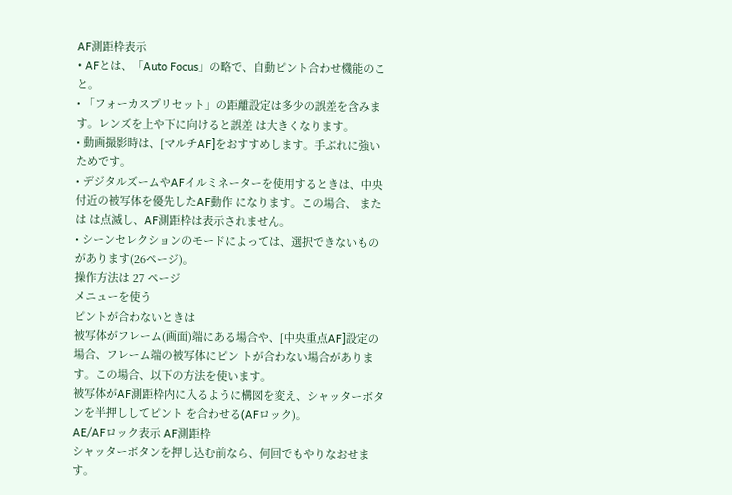AF測距枠表示
• AFとは、「Auto Focus」の略で、自動ピント合わせ機能のこと。
• 「フォーカスプリセット」の距離設定は多少の誤差を含みます。レンズを上や下に向けると誤差 は大きくなります。
• 動画撮影時は、[マルチAF]をおすすめします。手ぶれに強いためです。
• デジタルズームやAFイルミネーターを使用するときは、中央付近の被写体を優先したAF動作 になります。この場合、 または は点滅し、AF測距枠は表示されません。
• シーンセレクションのモードによっては、選択できないものがあります(26ページ)。
操作方法は 27 ページ
メニューを使う
ピントが合わないときは
被写体がフレーム(画面)端にある場合や、[中央重点AF]設定の場合、フレーム端の被写体にピン トが合わない場合があります。この場合、以下の方法を使います。
被写体がAF測距枠内に入るように構図を変え、シャッターボタンを半押ししてピント を合わせる(AFロック)。
AE/AFロック表示 AF測距枠
シャッターボタンを押し込む前なら、何回でもやりなおせます。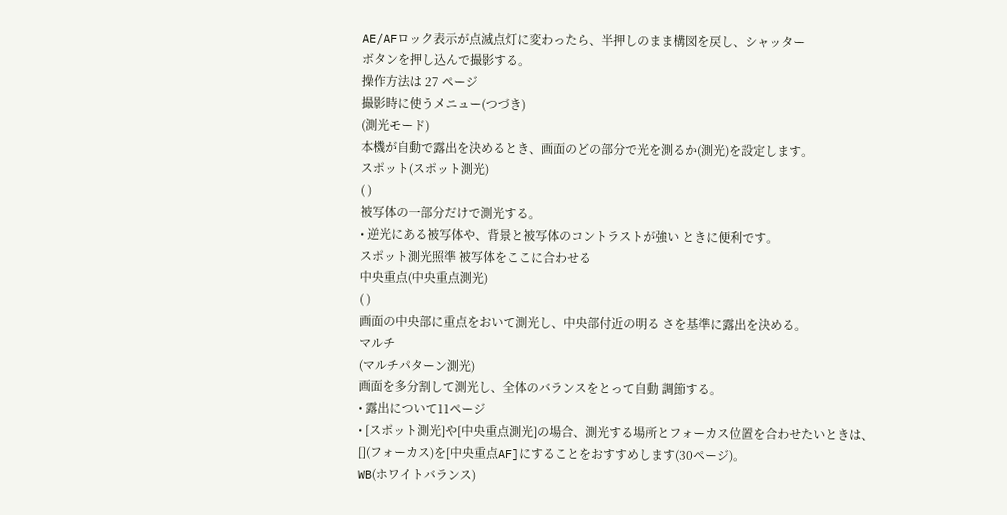AE/AFロック表示が点滅点灯に変わったら、半押しのまま構図を戻し、シャッター
ボタンを押し込んで撮影する。
操作方法は 27 ページ
撮影時に使うメニュー(つづき)
(測光モード)
本機が自動で露出を決めるとき、画面のどの部分で光を測るか(測光)を設定します。
スポット(スポット測光)
( )
被写体の一部分だけで測光する。
• 逆光にある被写体や、背景と被写体のコントラストが強い ときに便利です。
スポット測光照準 被写体をここに合わせる
中央重点(中央重点測光)
( )
画面の中央部に重点をおいて測光し、中央部付近の明る さを基準に露出を決める。
マルチ
(マルチパターン測光)
画面を多分割して測光し、全体のバランスをとって自動 調節する。
• 露出について11ページ
• [スポット測光]や[中央重点測光]の場合、測光する場所とフォーカス位置を合わせたいときは、
[](フォーカス)を[中央重点AF]にすることをおすすめします(30ページ)。
WB(ホワイトバランス)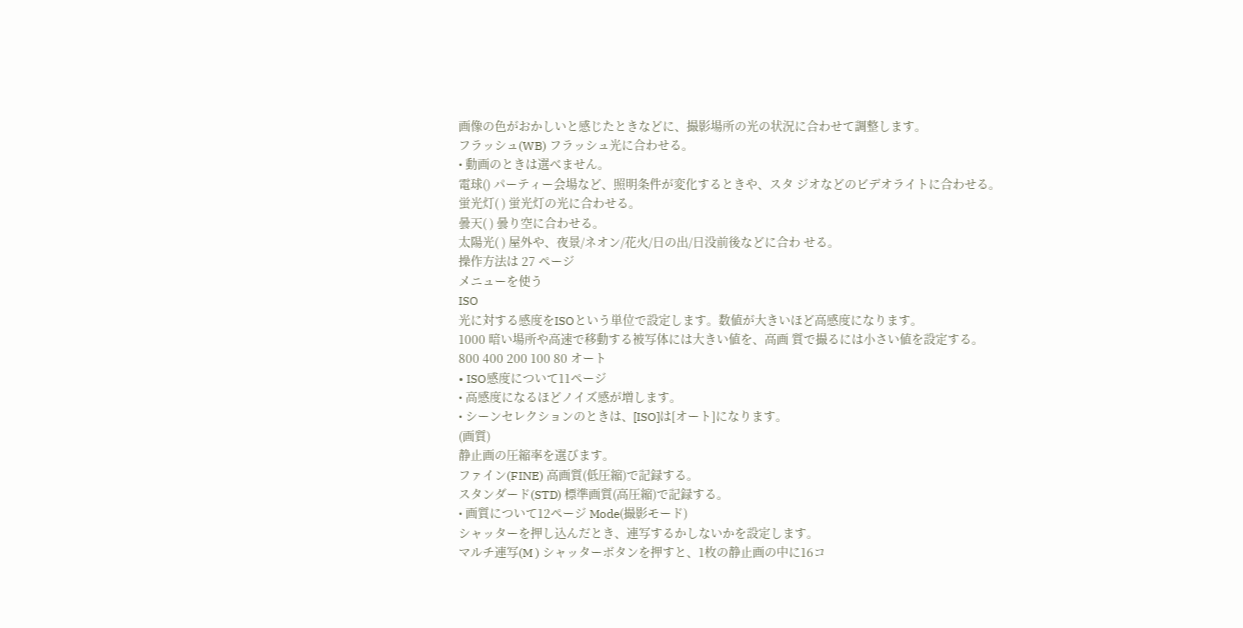画像の色がおかしいと感じたときなどに、撮影場所の光の状況に合わせて調整します。
フラッシュ(WB) フラッシュ光に合わせる。
• 動画のときは選べません。
電球() パーティー会場など、照明条件が変化するときや、スタ ジオなどのビデオライトに合わせる。
蛍光灯( ) 蛍光灯の光に合わせる。
曇天( ) 曇り空に合わせる。
太陽光( ) 屋外や、夜景/ネオン/花火/日の出/日没前後などに合わ せる。
操作方法は 27 ページ
メニューを使う
ISO
光に対する感度をISOという単位で設定します。数値が大きいほど高感度になります。
1000 暗い場所や高速で移動する被写体には大きい値を、高画 質で撮るには小さい値を設定する。
800 400 200 100 80 オート
• ISO感度について11ページ
• 高感度になるほどノイズ感が増します。
• シーンセレクションのときは、[ISO]は[オート]になります。
(画質)
静止画の圧縮率を選びます。
ファイン(FINE) 高画質(低圧縮)で記録する。
スタンダード(STD) 標準画質(高圧縮)で記録する。
• 画質について12ページ Mode(撮影モード)
シャッターを押し込んだとき、連写するかしないかを設定します。
マルチ連写(M ) シャッターボタンを押すと、1枚の静止画の中に16コ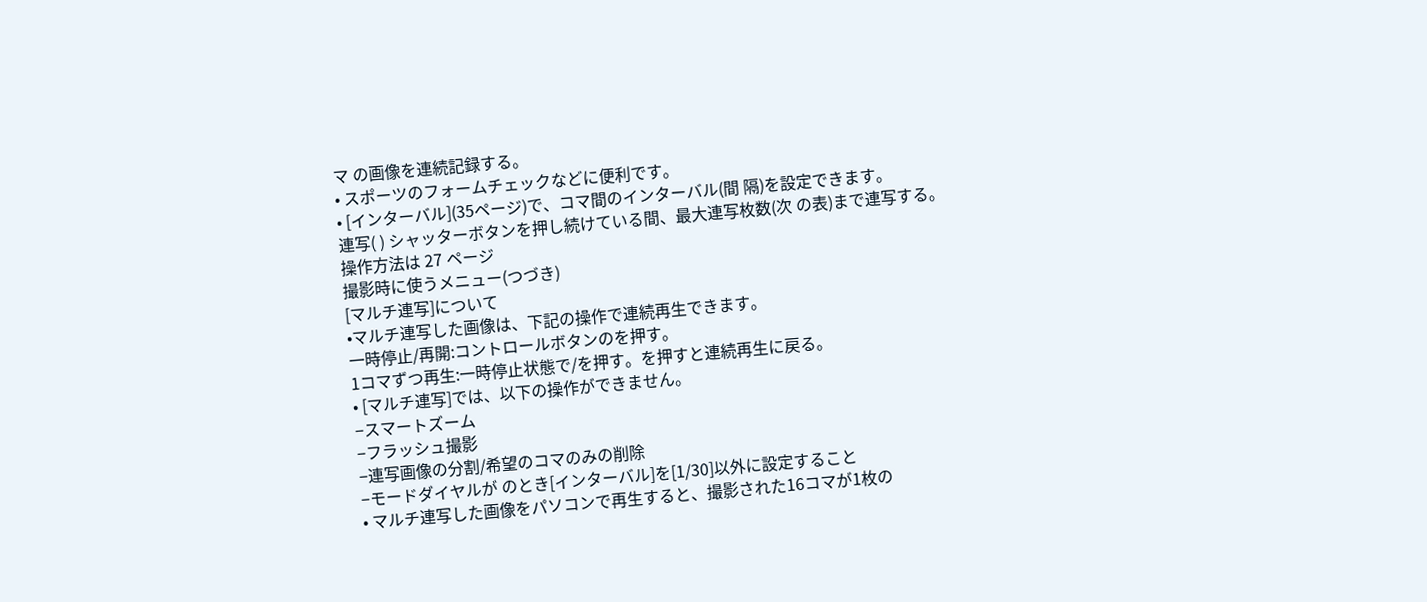マ の画像を連続記録する。
• スポーツのフォームチェックなどに便利です。
• [インターバル](35ページ)で、コマ間のインターバル(間 隔)を設定できます。
連写( ) シャッターボタンを押し続けている間、最大連写枚数(次 の表)まで連写する。
操作方法は 27 ページ
撮影時に使うメニュー(つづき)
[マルチ連写]について
•マルチ連写した画像は、下記の操作で連続再生できます。
一時停止/再開:コントロールボタンのを押す。
1コマずつ再生:一時停止状態で/を押す。を押すと連続再生に戻る。
• [マルチ連写]では、以下の操作ができません。
−スマートズーム
−フラッシュ撮影
−連写画像の分割/希望のコマのみの削除
−モードダイヤルが のとき[インターバル]を[1/30]以外に設定すること
• マルチ連写した画像をパソコンで再生すると、撮影された16コマが1枚の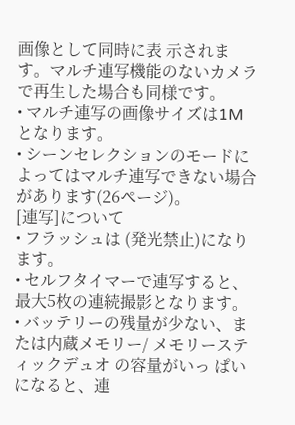画像として同時に表 示されます。マルチ連写機能のないカメラで再生した場合も同様です。
• マルチ連写の画像サイズは1Mとなります。
• シーンセレクションのモードによってはマルチ連写できない場合があります(26ページ)。
[連写]について
• フラッシュは (発光禁止)になります。
• セルフタイマーで連写すると、最大5枚の連続撮影となります。
• バッテリーの残量が少ない、または内蔵メモリー/ メモリースティックデュオ の容量がいっ ぱいになると、連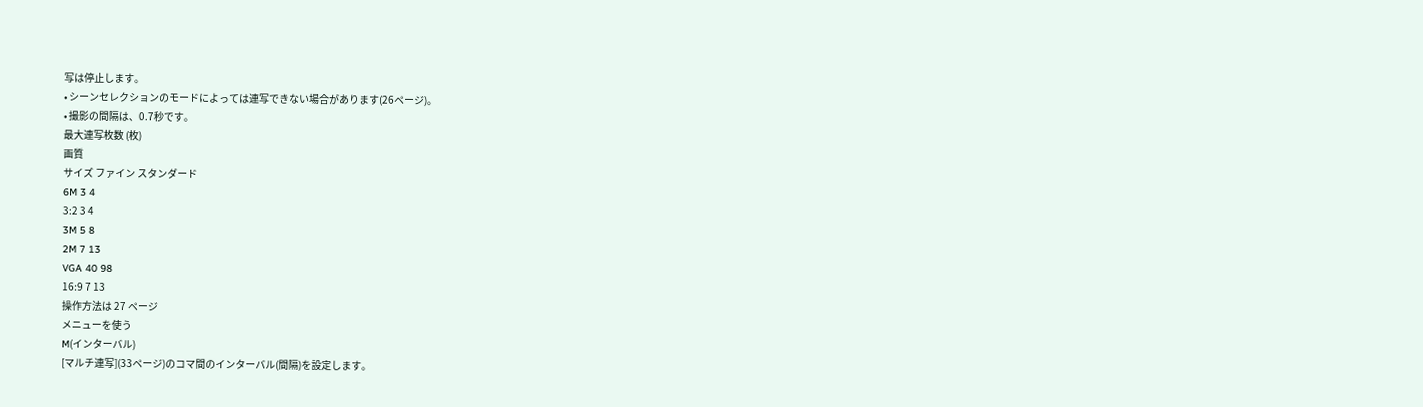写は停止します。
• シーンセレクションのモードによっては連写できない場合があります(26ページ)。
• 撮影の間隔は、0.7秒です。
最大連写枚数 (枚)
画質
サイズ ファイン スタンダード
6M 3 4
3:2 3 4
3M 5 8
2M 7 13
VGA 40 98
16:9 7 13
操作方法は 27 ページ
メニューを使う
M(インターバル)
[マルチ連写](33ページ)のコマ間のインターバル(間隔)を設定します。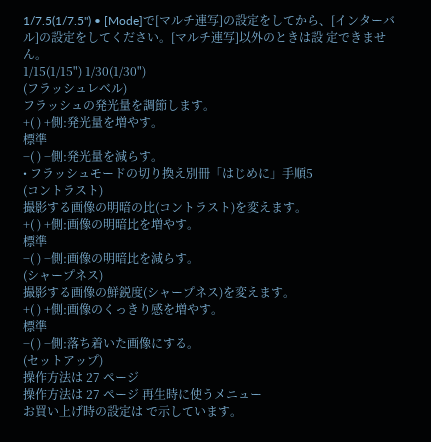1/7.5(1/7.5") • [Mode]で[マルチ連写]の設定をしてから、[インターバ ル]の設定をしてください。[マルチ連写]以外のときは設 定できません。
1/15(1/15") 1/30(1/30")
(フラッシュレベル)
フラッシュの発光量を調節します。
+( ) +側:発光量を増やす。
標準
−( ) −側:発光量を減らす。
• フラッシュモードの切り換え別冊「はじめに」手順5
(コントラスト)
撮影する画像の明暗の比(コントラスト)を変えます。
+( ) +側:画像の明暗比を増やす。
標準
−( ) −側:画像の明暗比を減らす。
(シャープネス)
撮影する画像の鮮鋭度(シャープネス)を変えます。
+( ) +側:画像のくっきり感を増やす。
標準
−( ) −側:落ち着いた画像にする。
(セットアップ)
操作方法は 27 ページ
操作方法は 27 ページ 再生時に使うメニュー
お買い上げ時の設定は で示しています。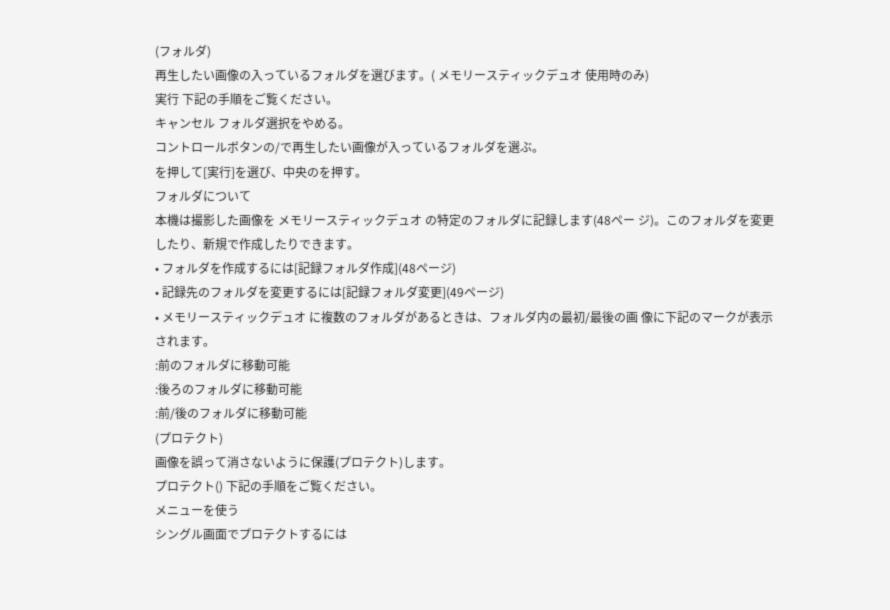(フォルダ)
再生したい画像の入っているフォルダを選びます。( メモリースティックデュオ 使用時のみ)
実行 下記の手順をご覧ください。
キャンセル フォルダ選択をやめる。
コントロールボタンの/で再生したい画像が入っているフォルダを選ぶ。
を押して[実行]を選び、中央のを押す。
フォルダについて
本機は撮影した画像を メモリースティックデュオ の特定のフォルダに記録します(48ペー ジ)。このフォルダを変更したり、新規で作成したりできます。
• フォルダを作成するには[記録フォルダ作成](48ページ)
• 記録先のフォルダを変更するには[記録フォルダ変更](49ページ)
• メモリースティックデュオ に複数のフォルダがあるときは、フォルダ内の最初/最後の画 像に下記のマークが表示されます。
:前のフォルダに移動可能
:後ろのフォルダに移動可能
:前/後のフォルダに移動可能
(プロテクト)
画像を誤って消さないように保護(プロテクト)します。
プロテクト() 下記の手順をご覧ください。
メニューを使う
シングル画面でプロテクトするには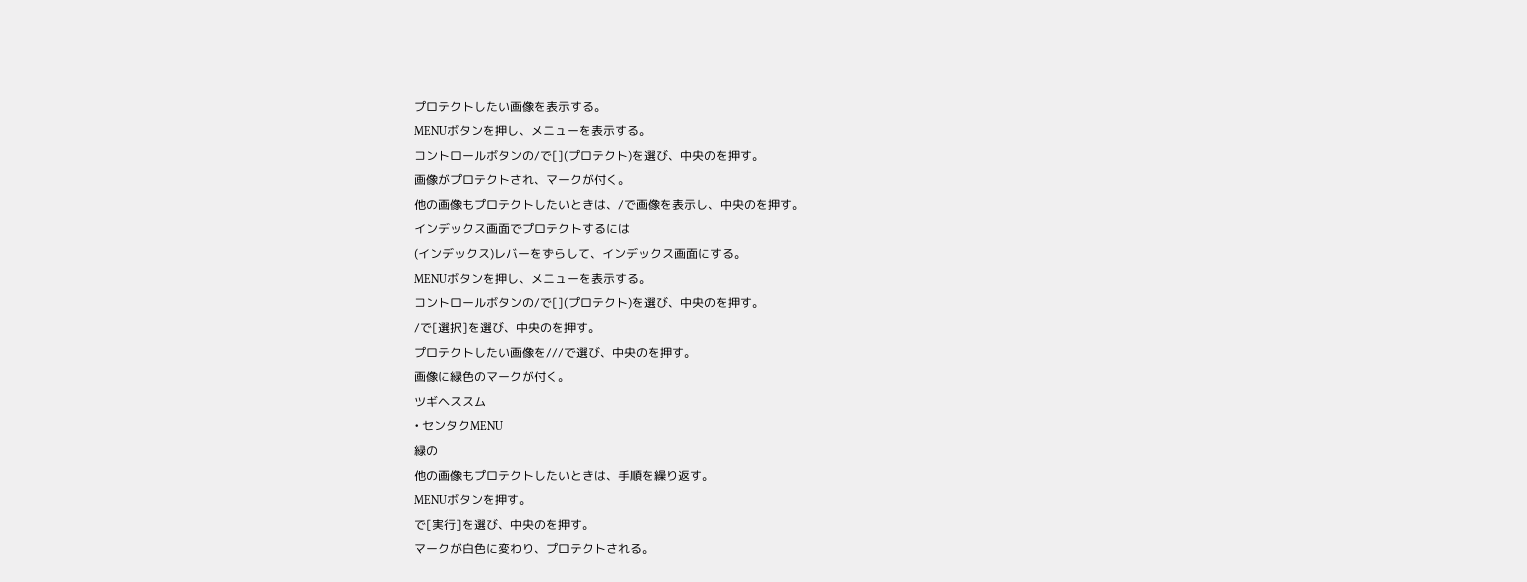プロテクトしたい画像を表示する。
MENUボタンを押し、メニューを表示する。
コントロールボタンの/で[](プロテクト)を選び、中央のを押す。
画像がプロテクトされ、マークが付く。
他の画像もプロテクトしたいときは、/で画像を表示し、中央のを押す。
インデックス画面でプロテクトするには
(インデックス)レバーをずらして、インデックス画面にする。
MENUボタンを押し、メニューを表示する。
コントロールボタンの/で[](プロテクト)を選び、中央のを押す。
/で[選択]を選び、中央のを押す。
プロテクトしたい画像を///で選び、中央のを押す。
画像に緑色のマークが付く。
ツギヘススム
• センタクMENU
緑の
他の画像もプロテクトしたいときは、手順を繰り返す。
MENUボタンを押す。
で[実行]を選び、中央のを押す。
マークが白色に変わり、プロテクトされる。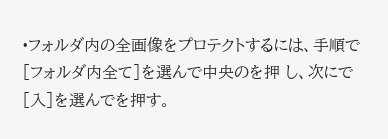•フォルダ内の全画像をプロテクトするには、手順で[フォルダ内全て]を選んで中央のを押 し、次にで[入]を選んでを押す。